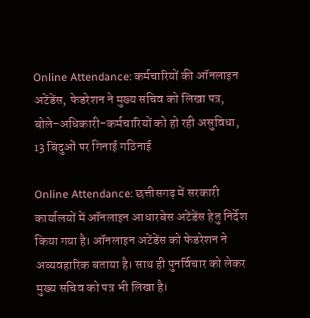Online Attendance: कर्मचारियों की ऑनलाइन अटेंडेंस, फेडरेशन ने मुख्य सचिव को लिखा पत्र, बोले-अधिकारी-कर्मचारियों को हो रही असुविधा, 13 बिंदुओं पर गिनाई गठिनाई

Online Attendance: छत्तीसगढ़ में सरकारी कार्यालयों में ऑनलाइन आधारबेस अटेंडेंस हेतु निर्देश किया गया है। ऑनलाइन अटेंडेंस को फेडरेशन ने अव्यवहारिक बताया है। साथ ही पुनर्विचार को लेकर मुख्य सचिव को पत्र भी लिखा है।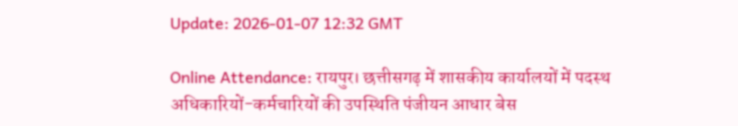Update: 2026-01-07 12:32 GMT

Online Attendance: रायपुर। छत्तीसगढ़ में शासकीय कार्यालयों में पदस्थ अधिकारियों-कर्मचारियों की उपस्थिति पंजीयन आधार बेस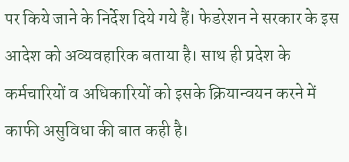पर किये जाने के निर्देश दिये गये हैं। फेडरेशन ने सरकार के इस आदेश को अव्यवहारिक बताया है। साथ ही प्रदेश के कर्मचारियों व अधिकारियों को इसके क्रियान्वयन करने में काफी असुविधा की बात कही है।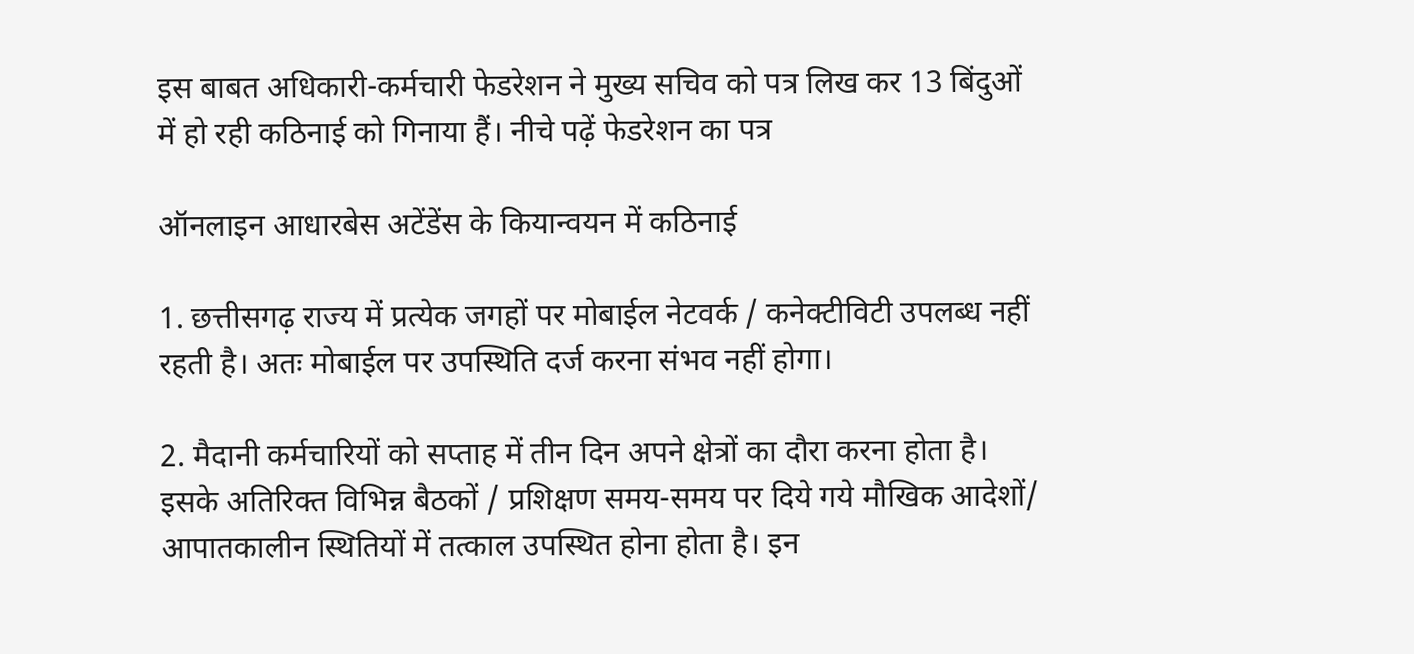इस बाबत अधिकारी-कर्मचारी फेडरेशन ने मुख्य सचिव को पत्र लिख कर 13 बिंदुओं में हो रही कठिनाई को गिनाया हैं। नीचे पढ़ें फेडरेशन का पत्र

ऑनलाइन आधारबेस अटेंडेंस के कियान्वयन में कठिनाई

1. छत्तीसगढ़ राज्य में प्रत्येक जगहों पर मोबाईल नेटवर्क / कनेक्टीविटी उपलब्ध नहीं रहती है। अतः मोबाईल पर उपस्थिति दर्ज करना संभव नहीं होगा।

2. मैदानी कर्मचारियों को सप्ताह में तीन दिन अपने क्षेत्रों का दौरा करना होता है। इसके अतिरिक्त विभिन्न बैठकों / प्रशिक्षण समय-समय पर दिये गये मौखिक आदेशों/ आपातकालीन स्थितियों में तत्काल उपस्थित होना होता है। इन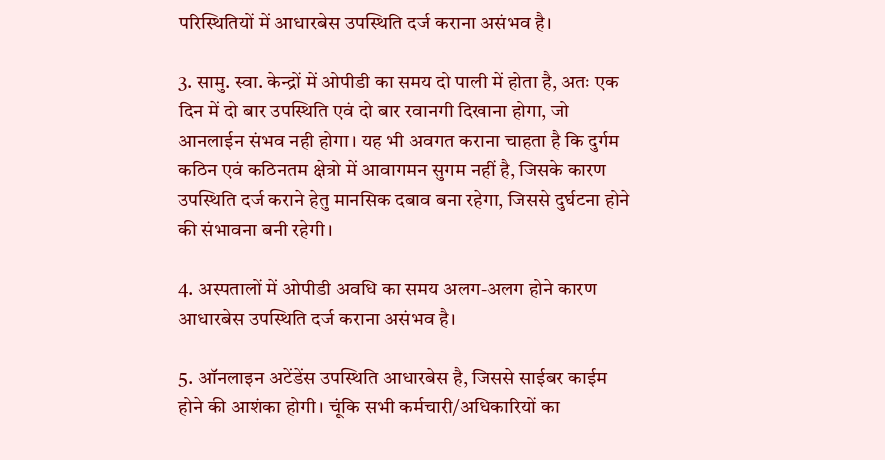परिस्थितियों में आधारबेस उपस्थिति दर्ज कराना असंभव है।

3. सामु. स्वा. केन्द्रों में ओपीडी का समय दो पाली में होता है, अतः एक दिन में दो बार उपस्थिति एवं दो बार रवानगी दिखाना होगा, जो आनलाईन संभव नही होगा। यह भी अवगत कराना चाहता है कि दुर्गम कठिन एवं कठिनतम क्षेत्रो में आवागमन सुगम नहीं है, जिसके कारण उपस्थिति दर्ज कराने हेतु मानसिक दबाव बना रहेगा, जिससे दुर्घटना होने की संभावना बनी रहेगी।

4. अस्पतालों में ओपीडी अवधि का समय अलग-अलग होने कारण आधारबेस उपस्थिति दर्ज कराना असंभव है।

5. ऑनलाइन अटेंडेंस उपस्थिति आधारबेस है, जिससे साईबर काईम होने की आशंका होगी। चूंकि सभी कर्मचारी/अधिकारियों का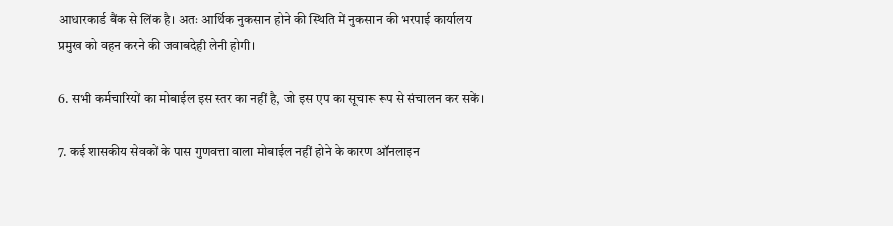आधारकार्ड बैंक से लिंक है। अतः आर्थिक नुकसान होने की स्थिति में नुकसान की भरपाई कार्यालय प्रमुख को वहन करने की जवाबदेही लेनी होगी।

6. सभी कर्मचारियों का मोबाईल इस स्तर का नहीं है, जो इस एप का सूचारू रूप से संचालन कर सकें।

7. कई शासकीय सेवकों के पास गुणवत्ता वाला मोबाईल नहीं होने के कारण ऑनलाइन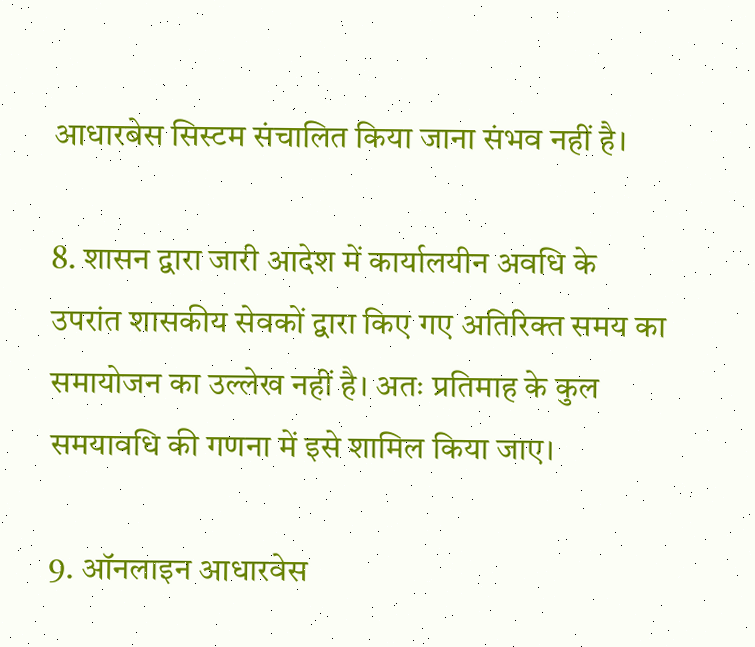आधारबेस सिस्टम संचालित किया जाना संभव नहीं है।

8. शासन द्वारा जारी आदेश में कार्यालयीन अवधि के उपरांत शासकीय सेवकों द्वारा किए गए अतिरिक्त समय का समायोजन का उल्लेख नहीं है। अतः प्रतिमाह के कुल समयावधि की गणना में इसे शामिल किया जाए।

9. ऑनलाइन आधारवेस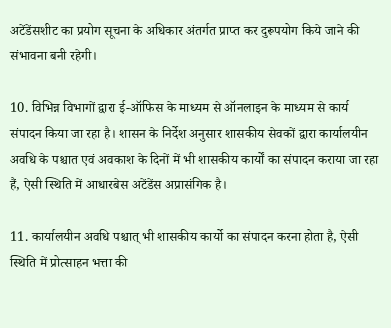अटेंडेंसशीट का प्रयोग सूचना के अधिकार अंतर्गत प्राप्त कर दुरूपयोग किये जाने की संभावना बनी रहेगी।

10. विभिन्न विभागों द्वारा ई-ऑफिस के माध्यम से ऑनलाइन के माध्यम से कार्य संपादन किया जा रहा है। शासन के निर्देश अनुसार शासकीय सेवकों द्वारा कार्यालयीन अवधि के पश्चात एवं अवकाश के दिनों में भी शासकीय कार्यों का संपादन कराया जा रहा हैं, ऐसी स्थिति में आधारबेस अटेंडेंस अप्रासंगिक है।

11. कार्यालयीन अवधि पश्चात् भी शासकीय कार्यो का संपादन करना होता है, ऐसी स्थिति में प्रोत्साहन भत्ता की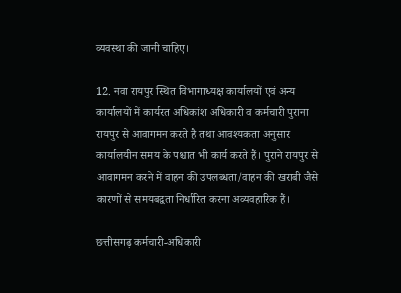व्यवस्था की जानी चाहिए।

12. नवा रायपुर स्थित विभागाध्यक्ष कार्यालयों एवं अन्य कार्यालयों में कार्यरत अधिकांश अधिकारी व कर्मचारी पुराना रायपुर से आवागमन करते है तथा आवश्यकता अनुसार कार्यालयीन समय के पश्चात भी कार्य करते हैं। पुराने रायपुर से आवागमन करने में वाहन की उपलब्धता/वाहन की खराबी जैसे कारणों से समयबद्वता निर्धारित करना अव्यवहारिक हैं।

छत्तीसगढ़ कर्मचारी-अधिकारी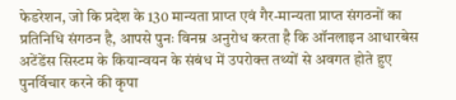फेडरेशन, जो कि प्रदेश के 130 मान्यता प्राप्त एवं गैर-मान्यता प्राप्त संगठनों का प्रतिनिधि संगठन है, आपसे पुनः विनम्र अनुरोध करता है कि ऑनलाइन आधारबेस अटेंडेंस सिस्टम के कियान्वयन के संबंध में उपरोक्त तथ्यों से अवगत होते हुए पुनर्विचार करने की कृपा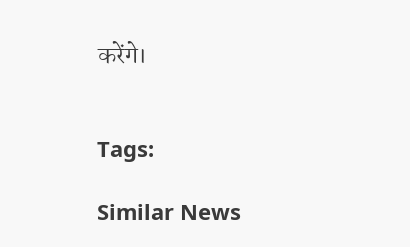करेंगे।


Tags:

Similar News